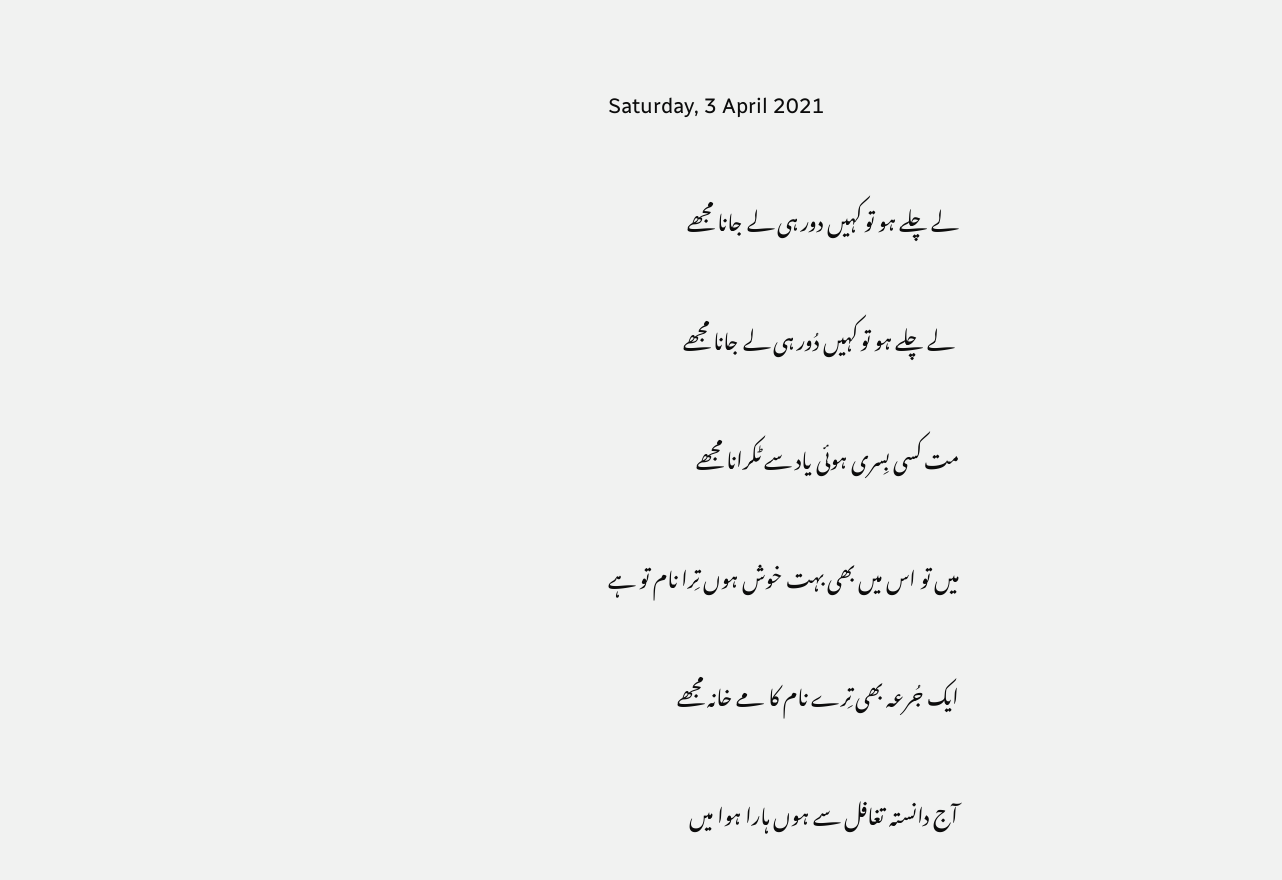Saturday, 3 April 2021

لے چلے ہو تو کہیں دور ہی لے جانا مجھے

 لے چلے ہو تو کہیں دُور ہی لے جانا مجھے

مت کسی بِسری ہوئی یاد سے ٹکرانا مجھے

میں تو اس میں بھی بہت خوش ہوں تِرا نام تو ہے

ایک جُرعہ بھی تِرے نام کا مے خانہ مجھے

آج دانستہ تغافل سے ہوں ہارا ہوا میں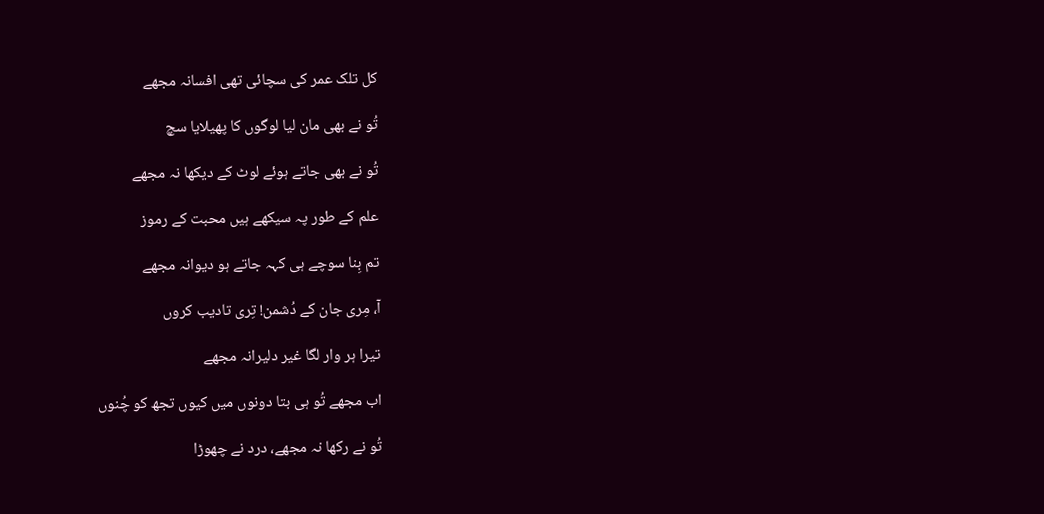کل تلک عمر کی سچائی تھی افسانہ مجھے

تُو نے بھی مان لیا لوگوں کا پھیلایا سچ

تُو نے بھی جاتے ہوئے لوٹ کے دیکھا نہ مجھے

علم کے طور پہ سیکھے ہیں محبت کے رموز

تم بِنا سوچے ہی کہہ جاتے ہو دیوانہ مجھے

آ، مِری جان کے دُشمن! تِری تادیب کروں

تیرا ہر وار لگا غیر دلیرانہ مجھے

اب مجھے تُو ہی بتا دونوں میں کیوں تجھ کو چُنوں

تُو نے رکھا نہ مجھے، درد نے چھوڑا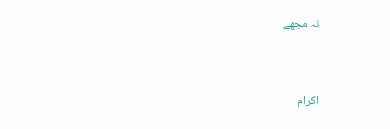نہ مجھے


اکرام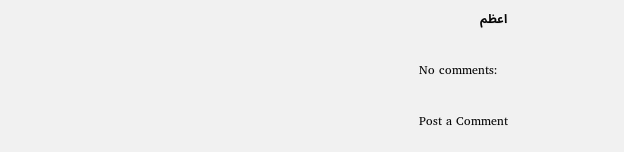اعظم

No comments:

Post a Comment